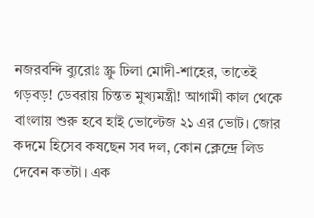নজরবন্দি ব্যুরোঃ স্ক্রু ঢিলা মোদী-শাহের, তাতেই গড়বড়! ডেবরায় চিন্তত মুখ্যমন্ত্রী! আগামী কাল থেকে বাংলায় শুরু হবে হাই ভোল্টেজ ২১ এর ভোট। জোর কদমে হিসেব কষছেন সব দল, কোন ক্লেন্দ্রে লিড দেবেন কতটা। এক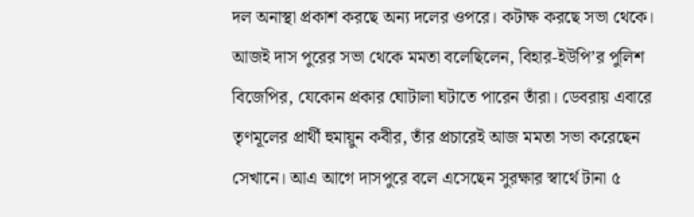দল অনাস্থা প্রকাশ করছে অন্য দলের ওপরে। কটাক্ষ করছে সভা থেকে। আজই দাস পুরের সভা থেকে মমতা বলেছিলেন, বিহার-ইউপি’র পুলিশ বিজেপির, যেকোন প্রকার ঘোটালা ঘটাতে পারেন তাঁরা। ডেবরায় এবারে তৃণমূলের প্রার্থী হুমায়ুন কবীর, তাঁর প্রচারেই আজ মমতা সভা করেছেন সেখানে। আএ আগে দাসপুরে বলে এসেছেন সুরক্ষার স্বার্থে টানা ৫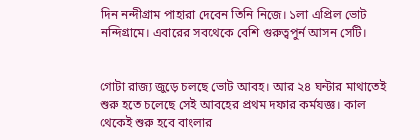দিন নন্দীগ্রাম পাহারা দেবেন তিনি নিজে। ১লা এপ্রিল ভোট নন্দিগ্রামে। এবারের সবথেকে বেশি গুরুত্বপুর্ন আসন সেটি।


গোটা রাজ্য জুড়ে চলছে ভোট আবহ। আর ২৪ ঘন্টার মাথাতেই শুরু হতে চলেছে সেই আবহের প্রথম দফার কর্মযজ্ঞ। কাল থেকেই শুরু হবে বাংলার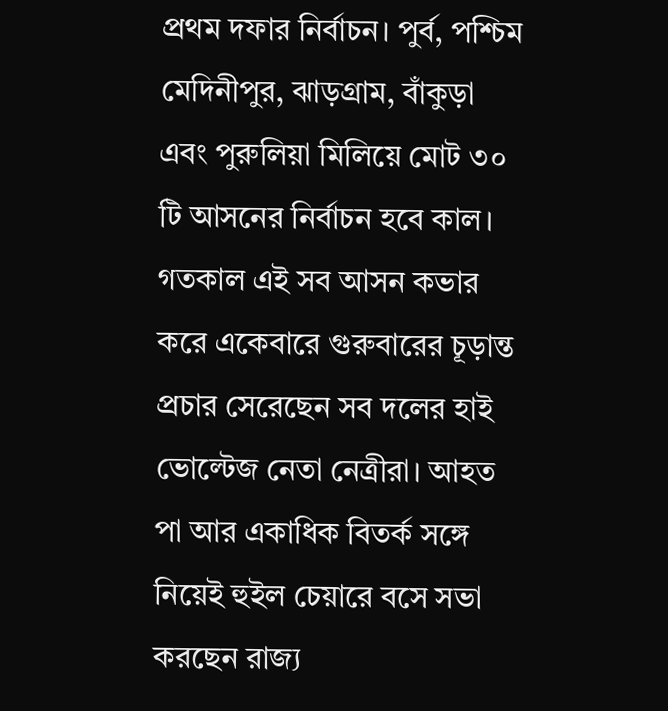প্রথম দফার নির্বাচন। পুর্ব, পশ্চিম মেদিনীপুর, ঝাড়গ্রাম, বাঁকুড়া এবং পুরুলিয়া মিলিয়ে মোট ৩০ টি আসনের নির্বাচন হবে কাল। গতকাল এই সব আসন কভার করে একেবারে গুরুবারের চূড়ান্ত প্রচার সেরেছেন সব দলের হাই ভোল্টেজ নেতা নেত্রীরা। আহত পা আর একাধিক বিতর্ক সঙ্গে নিয়েই হুইল চেয়ারে বসে সভা করছেন রাজ্য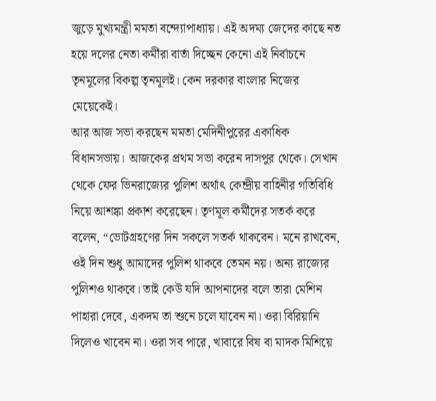জুড়ে মুখ্যমন্ত্রী মমতা বন্দ্যোপাধ্যায়। এই অদম্য জেদের কাছে নত হয়ে দলের নেতা কর্মীরা বার্তা দিচ্ছেন কেনো এই নির্বাচনে তৃনমূলের বিকল্প তৃনমূলই। কেন দরকার বাংলার নিজের মেয়েকেই।
আর আজ সভা করছেন মমতা মেদিনীপুরের একাধিক বিধানসভায়। আজকের প্রথম সভা করেন দাসপুর থেকে। সেখান থেকে ফের ভিনরাজ্যের পুলিশ অর্থাৎ কেন্দ্রীয় বাহিনীর গতিবিধি নিয়ে আশঙ্কা প্রকাশ করেছেন। তৃণমূল কর্মীদের সতর্ক করে বলেন, “ভোটগ্রহণের দিন সকলে সতর্ক থাকবেন। মনে রাখবেন, ওই দিন শুধু আমাদের পুলিশ থাকবে তেমন নয়। অন্য রাজ্যের পুলিশও থাকবে। তাই কেউ যদি আপনাদের বলে তারা মেশিন পাহারা দেবে, একদম তা শুনে চলে যাবেন না। ওরা বিরিয়ানি দিলেও খাবেন না। ওরা সব পারে, খাবারে বিষ বা মাদক মিশিয়ে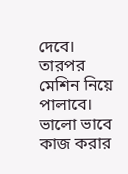দেবে। তারপর মেশিন নিয়ে পালাবে। ভালো ভাবে কাজ করার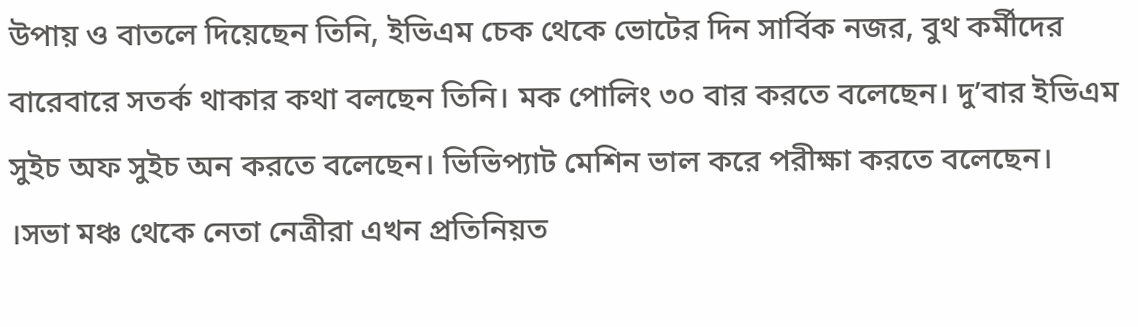উপায় ও বাতলে দিয়েছেন তিনি, ইভিএম চেক থেকে ভোটের দিন সার্বিক নজর, বুথ কর্মীদের বারেবারে সতর্ক থাকার কথা বলছেন তিনি। মক পোলিং ৩০ বার করতে বলেছেন। দু’বার ইভিএম সুইচ অফ সুইচ অন করতে বলেছেন। ভিভিপ্যাট মেশিন ভাল করে পরীক্ষা করতে বলেছেন।
।সভা মঞ্চ থেকে নেতা নেত্রীরা এখন প্রতিনিয়ত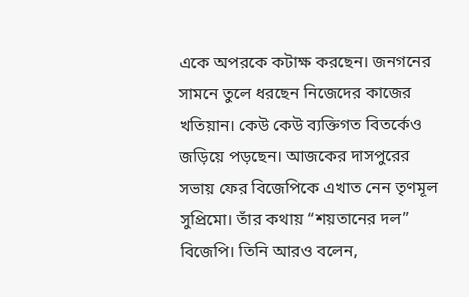একে অপরকে কটাক্ষ করছেন। জনগনের সামনে তুলে ধরছেন নিজেদের কাজের খতিয়ান। কেউ কেউ ব্যক্তিগত বিতর্কেও জড়িয়ে পড়ছেন। আজকের দাসপুরের সভায় ফের বিজেপিকে এখাত নেন তৃণমূল সুপ্রিমো। তাঁর কথায় “শয়তানের দল” বিজেপি। তিনি আরও বলেন,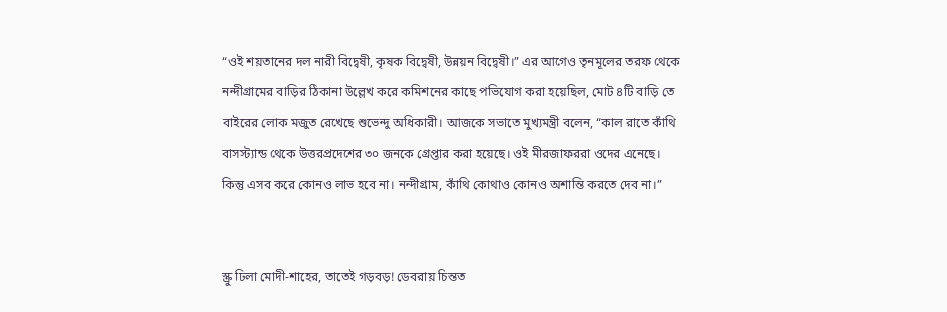“ওই শয়তানের দল নারী বিদ্বেষী, কৃষক বিদ্বেষী, উন্নয়ন বিদ্বেষী।” এর আগেও তৃনমূলের তরফ থেকে নন্দীগ্রামের বাড়ির ঠিকানা উল্লেখ করে কমিশনের কাছে পভিযোগ করা হয়েছিল, মোট ৪টি বাড়ি তে বাইরের লোক মজুত রেখেছে শুভেন্দু অধিকারী। আজকে সভাতে মুখ্যমন্ত্রী বলেন, “কাল রাতে কাঁথি বাসস্ট্যান্ড থেকে উত্তরপ্রদেশের ৩০ জনকে গ্রেপ্তার করা হয়েছে। ওই মীরজাফররা ওদের এনেছে। কিন্তু এসব করে কোনও লাভ হবে না। নন্দীগ্রাম, কাঁথি কোথাও কোনও অশান্তি করতে দেব না।”


স্ক্রু ঢিলা মোদী-শাহের, তাতেই গড়বড়! ডেবরায় চিন্তত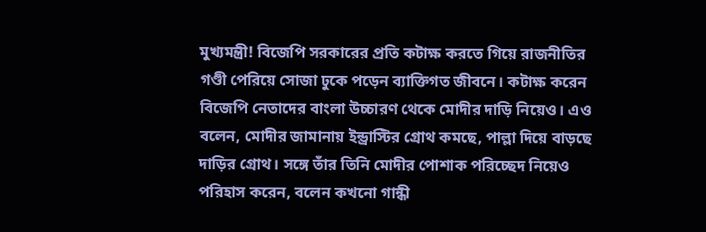মুখ্যমন্ত্রী! বিজেপি সরকারের প্রতি কটাক্ষ করতে গিয়ে রাজনীতির গণ্ডী পেরিয়ে সোজা ঢুকে পড়েন ব্যাক্তিগত জীবনে। কটাক্ষ করেন বিজেপি নেতাদের বাংলা উচ্চারণ থেকে মোদীর দাড়ি নিয়েও। এও বলেন, মোদীর জামানায় ইন্ড্রাস্টির গ্রোথ কমছে, পাল্লা দিয়ে বাড়ছে দাড়ির গ্রোথ। সঙ্গে তাঁর তিনি মোদীর পোশাক পরিচ্ছেদ নিয়েও পরিহাস করেন, বলেন কখনো গান্ধী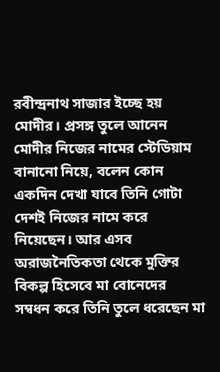রবীন্দ্রনাথ সাজার ইচ্ছে হয় মোদীর। প্রসঙ্গ তুলে আনেন মোদীর নিজের নামের স্টেডিয়াম বানানো নিয়ে, বলেন কোন একদিন দেখা যাবে তিনি গোটা দেশই নিজের নামে করে নিয়েছেন। আর এসব অরাজনৈতিকতা থেকে মুক্তির বিকল্প হিসেবে মা বোনেদের সম্বধন করে তিনি তুলে ধরেছেন মা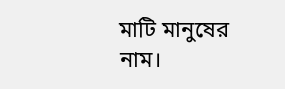মাটি মানুষের নাম।